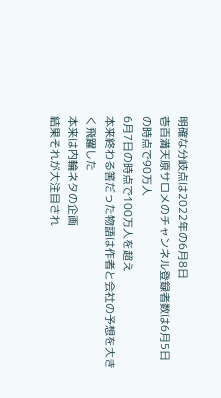明確な分岐点は2022年の6月8日
壱百満天原サロメのチャンネル登録者数は6月5日の時点で90万人
6月7日の時点で100万人を超え
本来終わる筈だった物語は作者と会社の予想を大きく飛躍した
本来は内輪ネタの企画
結果それが大注目され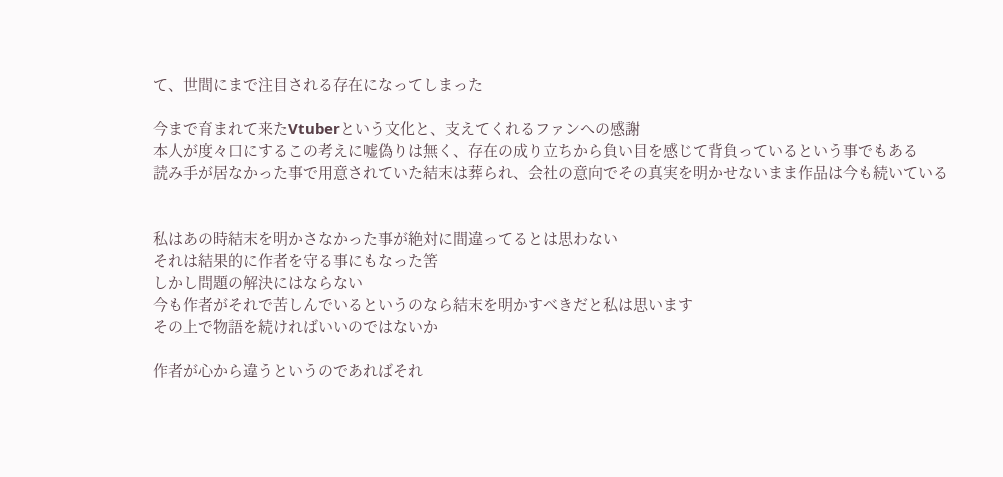て、世間にまで注目される存在になってしまった

今まで育まれて来たVtuberという文化と、支えてくれるファンへの感謝
本人が度々口にするこの考えに嘘偽りは無く、存在の成り立ちから負い目を感じて背負っているという事でもある
読み手が居なかった事で用意されていた結末は葬られ、会社の意向でその真実を明かせないまま作品は今も続いている


私はあの時結末を明かさなかった事が絶対に間違ってるとは思わない
それは結果的に作者を守る事にもなった筈
しかし問題の解決にはならない
今も作者がそれで苦しんでいるというのなら結末を明かすべきだと私は思います
その上で物語を続ければいいのではないか

作者が心から違うというのであればそれ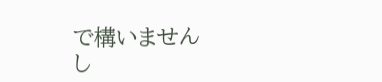で構いません
し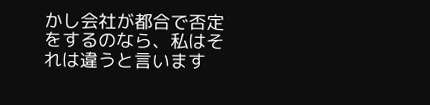かし会社が都合で否定をするのなら、私はそれは違うと言います